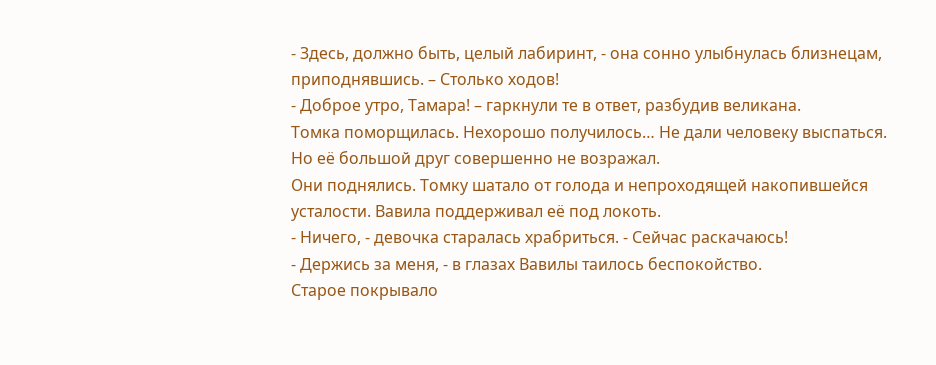- Здесь, должно быть, целый лабиринт, - она сонно улыбнулась близнецам, приподнявшись. – Столько ходов!
- Доброе утро, Тамара! – гаркнули те в ответ, разбудив великана.
Томка поморщилась. Нехорошо получилось… Не дали человеку выспаться.
Но её большой друг совершенно не возражал.
Они поднялись. Томку шатало от голода и непроходящей накопившейся усталости. Вавила поддерживал её под локоть.
- Ничего, - девочка старалась храбриться. - Сейчас раскачаюсь!
- Держись за меня, - в глазах Вавилы таилось беспокойство.
Старое покрывало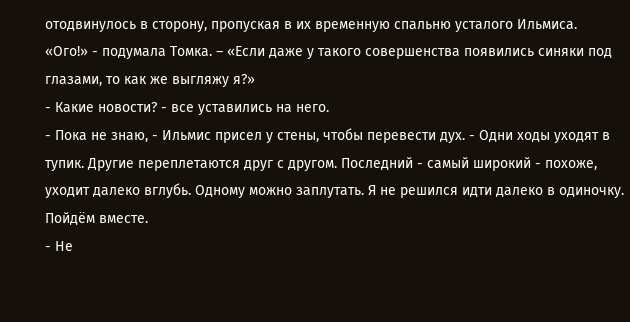отодвинулось в сторону, пропуская в их временную спальню усталого Ильмиса.
«Ого!» - подумала Томка. – «Если даже у такого совершенства появились синяки под глазами, то как же выгляжу я?»
- Какие новости? - все уставились на него.
- Пока не знаю, - Ильмис присел у стены, чтобы перевести дух. - Одни ходы уходят в тупик. Другие переплетаются друг с другом. Последний - самый широкий - похоже, уходит далеко вглубь. Одному можно заплутать. Я не решился идти далеко в одиночку. Пойдём вместе.
- Не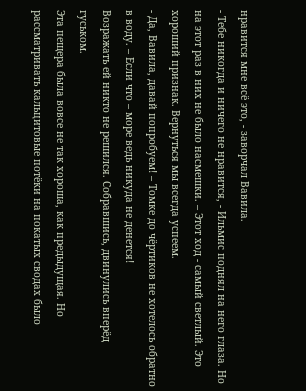нравится мне всё это, - заворчал Вавила.
- Тебе никогда и ничего не нравится, - Ильмис поднял на него глаза. Но на этот раз в них не было насмешки. – Этот ход - самый светлый. Это хороший признак. Вернуться мы всегда успеем.
- Да, Вавила, давай попробуем! – Томке до чёртиков не хотелось обратно в воду. – Если что – море ведь никуда не денется!
Возражать ей никто не решился. Собравшись, двинулись вперёд гуськом.
Эта пещера была вовсе не так хороша, как предыдущая. Но рассматривать кальцитовые потёки на покатых сводах было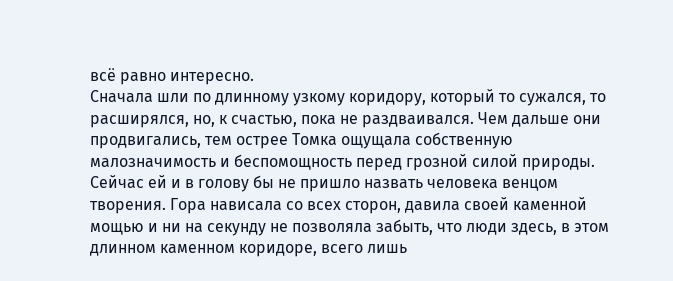всё равно интересно.
Сначала шли по длинному узкому коридору, который то сужался, то расширялся, но, к счастью, пока не раздваивался. Чем дальше они продвигались, тем острее Томка ощущала собственную малозначимость и беспомощность перед грозной силой природы. Сейчас ей и в голову бы не пришло назвать человека венцом творения. Гора нависала со всех сторон, давила своей каменной мощью и ни на секунду не позволяла забыть, что люди здесь, в этом длинном каменном коридоре, всего лишь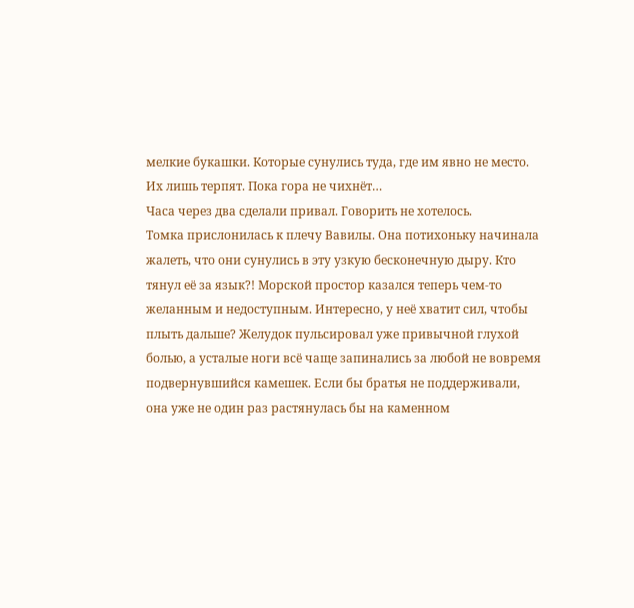мелкие букашки. Которые сунулись туда, где им явно не место. Их лишь терпят. Пока гора не чихнёт…
Часа через два сделали привал. Говорить не хотелось.
Томка прислонилась к плечу Вавилы. Она потихоньку начинала жалеть, что они сунулись в эту узкую бесконечную дыру. Кто тянул её за язык?! Морской простор казался теперь чем-то желанным и недоступным. Интересно, у неё хватит сил, чтобы плыть дальше? Желудок пульсировал уже привычной глухой болью, а усталые ноги всё чаще запинались за любой не вовремя подвернувшийся камешек. Если бы братья не поддерживали, она уже не один раз растянулась бы на каменном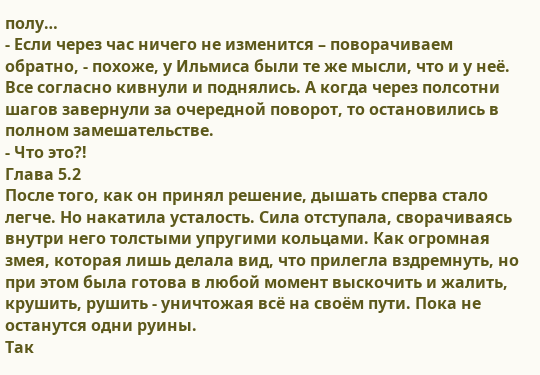полу…
- Если через час ничего не изменится – поворачиваем обратно, - похоже, у Ильмиса были те же мысли, что и у неё.
Все согласно кивнули и поднялись. А когда через полсотни шагов завернули за очередной поворот, то остановились в полном замешательстве.
- Что это?!
Глава 5.2
После того, как он принял решение, дышать сперва стало легче. Но накатила усталость. Сила отступала, сворачиваясь внутри него толстыми упругими кольцами. Как огромная змея, которая лишь делала вид, что прилегла вздремнуть, но при этом была готова в любой момент выскочить и жалить, крушить, рушить - уничтожая всё на своём пути. Пока не останутся одни руины.
Так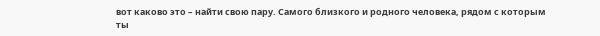вот каково это – найти свою пару. Самого близкого и родного человека, рядом с которым ты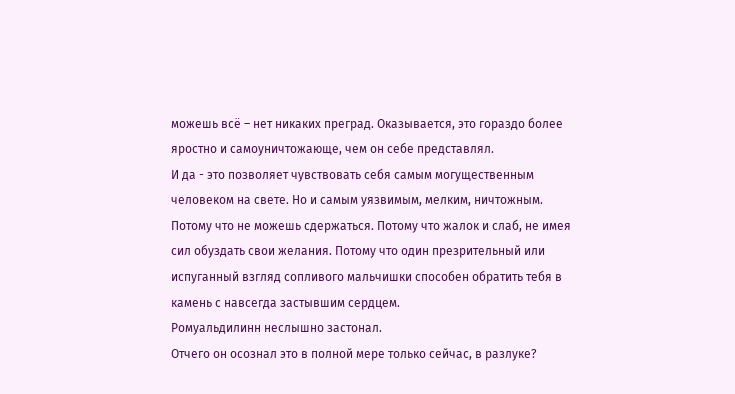можешь всё – нет никаких преград. Оказывается, это гораздо более яростно и самоуничтожающе, чем он себе представлял.
И да - это позволяет чувствовать себя самым могущественным человеком на свете. Но и самым уязвимым, мелким, ничтожным. Потому что не можешь сдержаться. Потому что жалок и слаб, не имея сил обуздать свои желания. Потому что один презрительный или испуганный взгляд сопливого мальчишки способен обратить тебя в камень с навсегда застывшим сердцем.
Ромуальдилинн неслышно застонал.
Отчего он осознал это в полной мере только сейчас, в разлуке?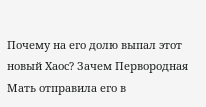Почему на его долю выпал этот новый Хаос? Зачем Первородная Мать отправила его в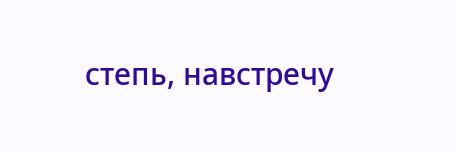степь, навстречу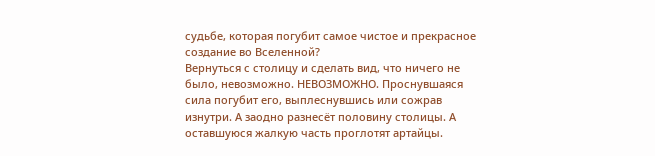судьбе, которая погубит самое чистое и прекрасное создание во Вселенной?
Вернуться с столицу и сделать вид, что ничего не было, невозможно. НЕВОЗМОЖНО. Проснувшаяся сила погубит его, выплеснувшись или сожрав изнутри. А заодно разнесёт половину столицы. А оставшуюся жалкую часть проглотят артайцы.